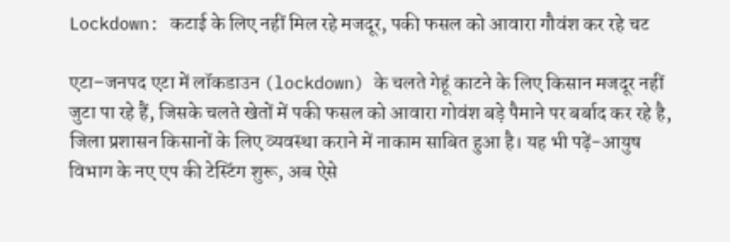Lockdown: कटाई के लिए नहीं मिल रहे मजदूर, पकी फसल को आवारा गौवंश कर रहे चट

एटा–जनपद एटा में लॉकडाउन (lockdown) के चलते गेहूं काटने के लिए किसान मजदूर नहीं जुटा पा रहे हैं, जिसके चलते खेतों में पकी फसल को आवारा गोवंश बड़े पैमाने पर बर्बाद कर रहे है, जिला प्रशासन किसानों के लिए व्यवस्था कराने में नाकाम साबित हुआ है। यह भी पढ़ें-आयुष विभाग के नए एप की टेस्टिंग शुरू, अब ऐसे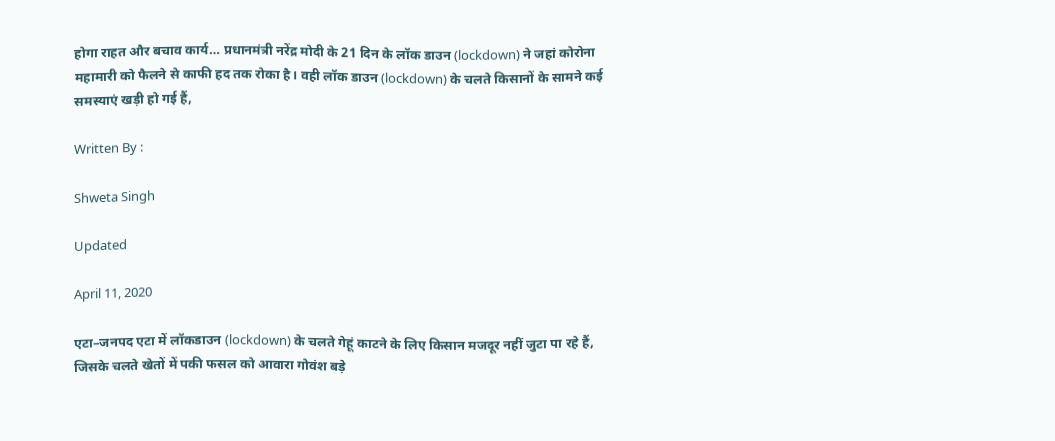होगा राहत और बचाव कार्य… प्रधानमंत्री नरेंद्र मोदी के 21 दिन के लॉक डाउन (lockdown) ने जहां कोरोना महामारी को फैलने से काफी हद तक रोका है। वही लॉक डाउन (lockdown) के चलते किसानों के सामने कई समस्याएं खड़ी हो गई हैं,

Written By :

Shweta Singh

Updated

April 11, 2020

एटा–जनपद एटा में लॉकडाउन (lockdown) के चलते गेहूं काटने के लिए किसान मजदूर नहीं जुटा पा रहे हैं, जिसके चलते खेतों में पकी फसल को आवारा गोवंश बड़े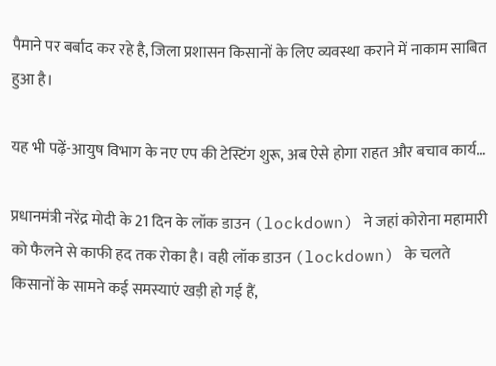पैमाने पर बर्बाद कर रहे है, जिला प्रशासन किसानों के लिए व्यवस्था कराने में नाकाम साबित हुआ है।

यह भी पढ़ें-आयुष विभाग के नए एप की टेस्टिंग शुरू, अब ऐसे होगा राहत और बचाव कार्य…

प्रधानमंत्री नरेंद्र मोदी के 21 दिन के लॉक डाउन (lockdown) ने जहां कोरोना महामारी को फैलने से काफी हद तक रोका है। वही लॉक डाउन (lockdown) के चलते किसानों के सामने कई समस्याएं खड़ी हो गई हैं,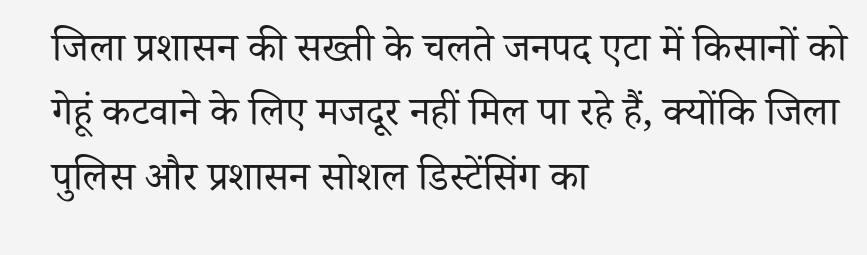जिला प्रशासन की सख्ती के चलते जनपद एटा में किसानों को गेहूं कटवाने के लिए मजदूर नहीं मिल पा रहे हैं, क्योंकि जिला पुलिस और प्रशासन सोशल डिस्टेंसिंग का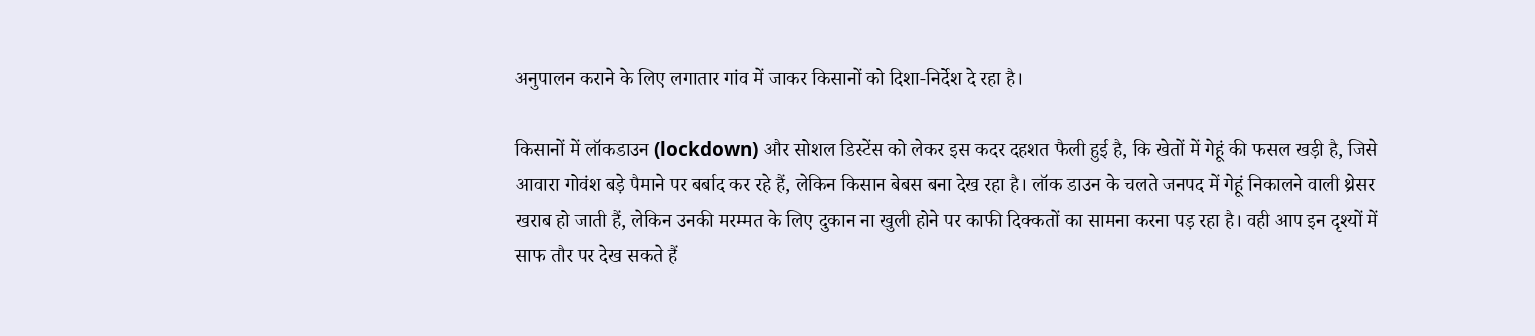अनुपालन कराने के लिए लगातार गांव में जाकर किसानों को दिशा-निर्देश दे रहा है।

किसानों में लॉकडाउन (lockdown) और सोशल डिस्टेंस को लेकर इस कदर दहशत फैली हुई है, कि खेतों में गेहूं की फसल खड़ी है, जिसे आवारा गोवंश बड़े पैमाने पर बर्बाद कर रहे हैं, लेकिन किसान बेबस बना देख रहा है। लॉक डाउन के चलते जनपद में गेहूं निकालने वाली थ्रेसर खराब हो जाती हैं, लेकिन उनकी मरम्मत के लिए दुकान ना खुली होने पर काफी दिक्कतों का सामना करना पड़ रहा है। वही आप इन दृश्यों में साफ तौर पर देख सकते हैं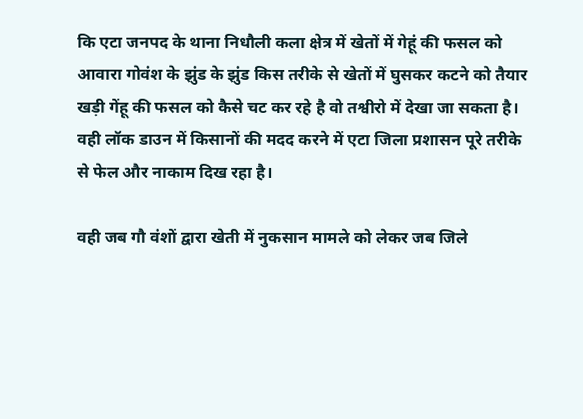कि एटा जनपद के थाना निधौली कला क्षेत्र में खेतों में गेहूं की फसल को आवारा गोवंश के झुंड के झुंड किस तरीके से खेतों में घुसकर कटने को तैयार खड़ी गेंहू की फसल को कैसे चट कर रहे है वो तश्वीरो में देखा जा सकता है। वही लॉक डाउन में किसानों की मदद करने में एटा जिला प्रशासन पूरे तरीके से फेल और नाकाम दिख रहा है।

वही जब गौ वंशों द्वारा खेती में नुकसान मामले को लेकर जब जिले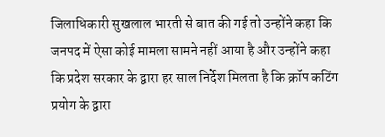जिलाधिकारी सुखलाल भारती से बात की गई तो उन्होंने कहा कि जनपद में ऐसा कोई मामला सामने नहीं आया है और उन्होंने कहा कि प्रदेश सरकार के द्वारा हर साल निर्देश मिलता है कि क्रॉप कटिंग प्रयोग के द्वारा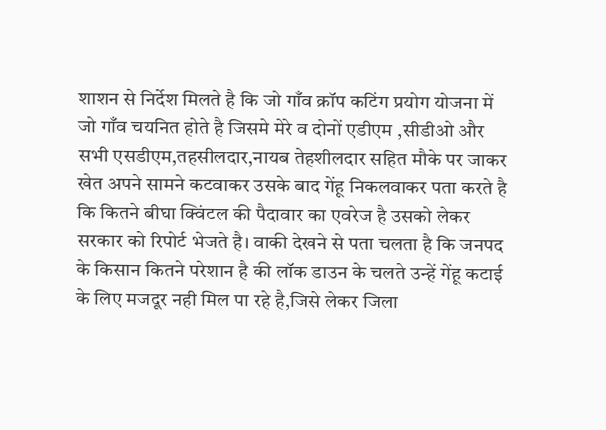शाशन से निर्देश मिलते है कि जो गाँव क्रॉप कटिंग प्रयोग योजना में जो गाँव चयनित होते है जिसमे मेरे व दोनों एडीएम ,सीडीओ और सभी एसडीएम,तहसीलदार,नायब तेहशीलदार सहित मौके पर जाकर खेत अपने सामने कटवाकर उसके बाद गेंहू निकलवाकर पता करते है कि कितने बीघा क्विंटल की पैदावार का एवरेज है उसको लेकर सरकार को रिपोर्ट भेजते है। वाकी देखने से पता चलता है कि जनपद के किसान कितने परेशान है की लॉक डाउन के चलते उन्हें गेंहू कटाई के लिए मजदूर नही मिल पा रहे है,जिसे लेकर जिला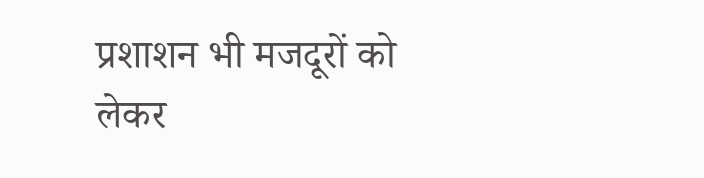प्रशाशन भी मजदूरों को लेकर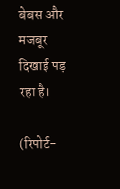बेबस और मजबूर दिखाई पड़ रहा है।

(रिपोर्ट-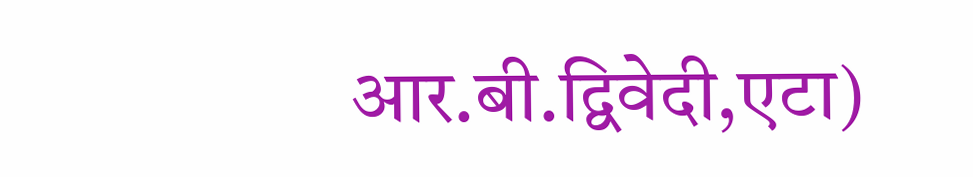आर.बी.द्विवेदी,एटा)